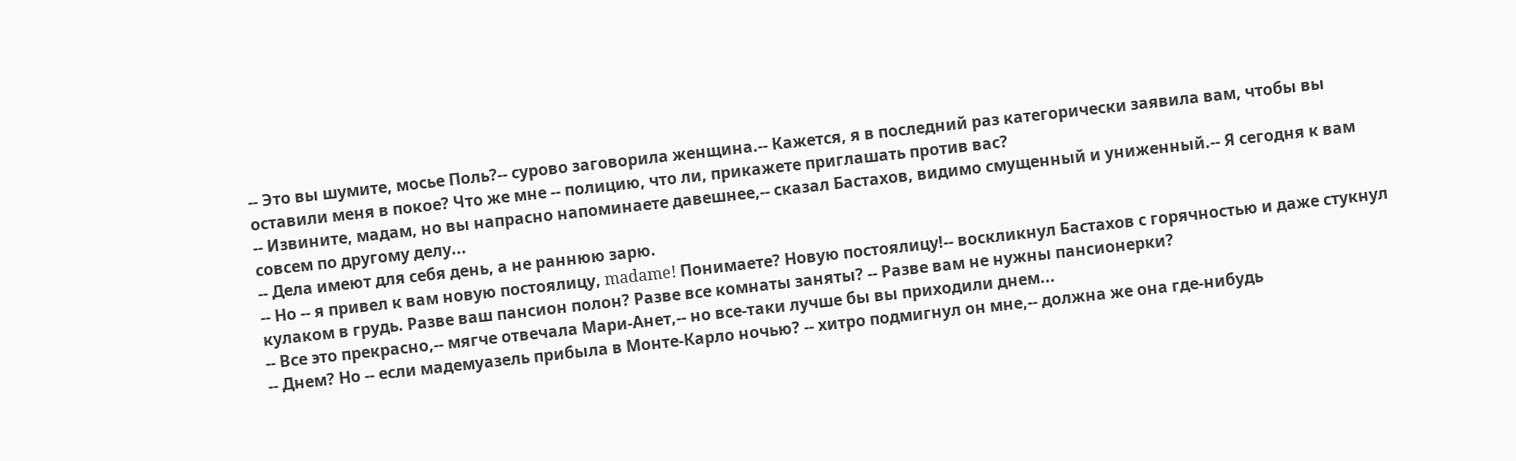-- Это вы шумите, мосье Поль?-- сурово заговорила женщина.-- Кажется, я в последний раз категорически заявила вам, чтобы вы оставили меня в покое? Что же мне -- полицию, что ли, прикажете приглашать против вас?
-- Извините, мадам, но вы напрасно напоминаете давешнее,-- сказал Бастахов, видимо смущенный и униженный.-- Я сегодня к вам совсем по другому делу...
-- Дела имеют для себя день, а не раннюю зарю.
-- Но -- я привел к вам новую постоялицу, madame! Понимаете? Новую постоялицу!-- воскликнул Бастахов с горячностью и даже стукнул кулаком в грудь. Разве ваш пансион полон? Разве все комнаты заняты? -- Разве вам не нужны пансионерки?
-- Все это прекрасно,-- мягче отвечала Мари-Анет,-- но все-таки лучше бы вы приходили днем...
-- Днем? Но -- если мадемуазель прибыла в Монте-Карло ночью? -- хитро подмигнул он мне,-- должна же она где-нибудь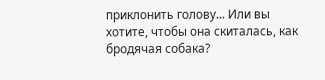приклонить голову... Или вы хотите, чтобы она скиталась, как бродячая собака?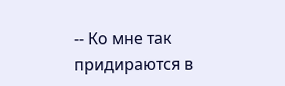-- Ко мне так придираются в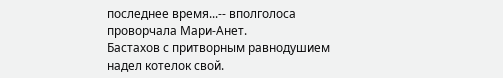последнее время...-- вполголоса проворчала Мари-Анет.
Бастахов с притворным равнодушием надел котелок свой.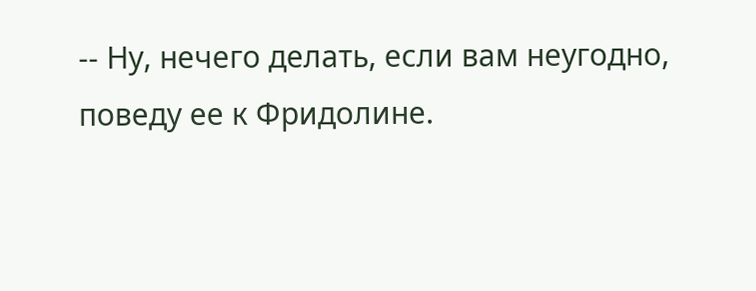-- Ну, нечего делать, если вам неугодно, поведу ее к Фридолине.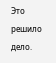Это решило дело.